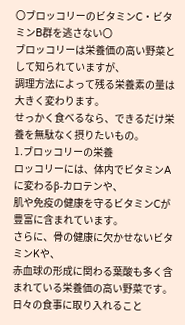〇ブロッコリーのビタミンC・ビタミンB群を逃さない〇
ブロッコリーは栄養価の高い野菜として知られていますが、
調理方法によって残る栄養素の量は大きく変わります。
せっかく食べるなら、できるだけ栄養を無駄なく摂りたいもの。
1.ブロッコリーの栄養
ロッコリーには、体内でビタミンAに変わるβ-カロテンや、
肌や免疫の健康を守るビタミンCが豊富に含まれています。
さらに、骨の健康に欠かせないビタミンKや、
赤血球の形成に関わる葉酸も多く含まれている栄養価の高い野菜です。
日々の食事に取り入れること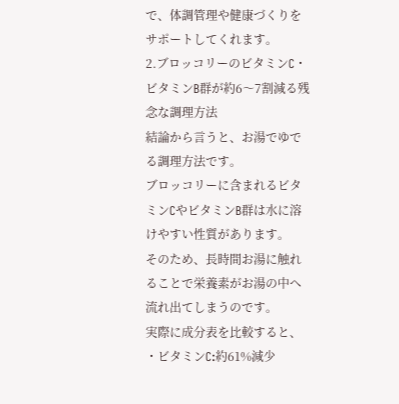で、体調管理や健康づくりをサポートしてくれます。
2.ブロッコリーのビタミンC・ビタミンB群が約6〜7割減る残念な調理方法
結論から言うと、お湯でゆでる調理方法です。
ブロッコリーに含まれるビタミンCやビタミンB群は水に溶けやすい性質があります。
そのため、長時間お湯に触れることで栄養素がお湯の中へ流れ出てしまうのです。
実際に成分表を比較すると、
・ビタミンC:約61%減少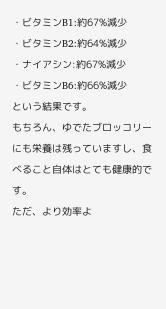・ビタミンB1:約67%減少
・ビタミンB2:約64%減少
・ナイアシン:約67%減少
・ビタミンB6:約66%減少
という結果です。
もちろん、ゆでたブロッコリーにも栄養は残っていますし、食べること自体はとても健康的です。
ただ、より効率よ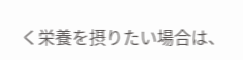く栄養を摂りたい場合は、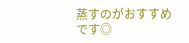蒸すのがおすすめです◎